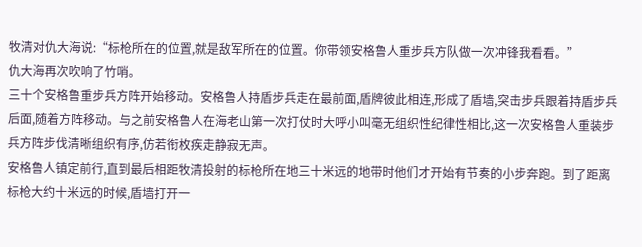牧清对仇大海说:“标枪所在的位置,就是敌军所在的位置。你带领安格鲁人重步兵方队做一次冲锋我看看。”
仇大海再次吹响了竹哨。
三十个安格鲁重步兵方阵开始移动。安格鲁人持盾步兵走在最前面,盾牌彼此相连,形成了盾墙,突击步兵跟着持盾步兵后面,随着方阵移动。与之前安格鲁人在海老山第一次打仗时大呼小叫毫无组织性纪律性相比,这一次安格鲁人重装步兵方阵步伐清晰组织有序,仿若衔枚疾走静寂无声。
安格鲁人镇定前行,直到最后相距牧清投射的标枪所在地三十米远的地带时他们才开始有节奏的小步奔跑。到了距离标枪大约十米远的时候,盾墙打开一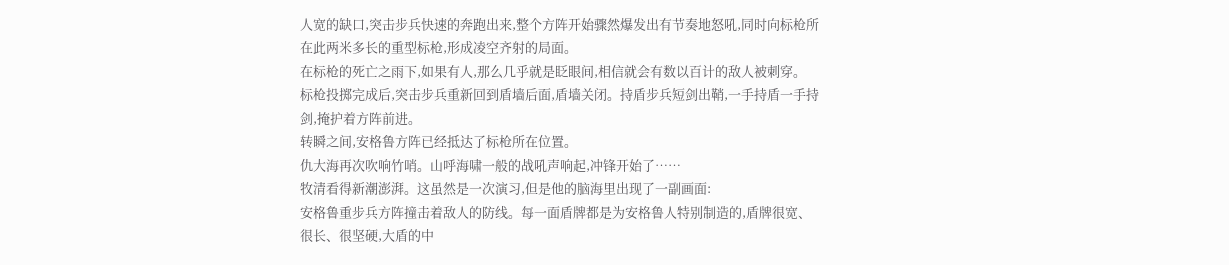人宽的缺口,突击步兵快速的奔跑出来,整个方阵开始骤然爆发出有节奏地怒吼,同时向标枪所在此两米多长的重型标枪,形成凌空齐射的局面。
在标枪的死亡之雨下,如果有人,那么几乎就是眨眼间,相信就会有数以百计的敌人被刺穿。
标枪投掷完成后,突击步兵重新回到盾墙后面,盾墙关闭。持盾步兵短剑出鞘,一手持盾一手持剑,掩护着方阵前进。
转瞬之间,安格鲁方阵已经抵达了标枪所在位置。
仇大海再次吹响竹哨。山呼海啸一般的战吼声响起,冲锋开始了……
牧清看得新潮澎湃。这虽然是一次演习,但是他的脑海里出现了一副画面:
安格鲁重步兵方阵撞击着敌人的防线。每一面盾牌都是为安格鲁人特别制造的,盾牌很宽、很长、很坚硬,大盾的中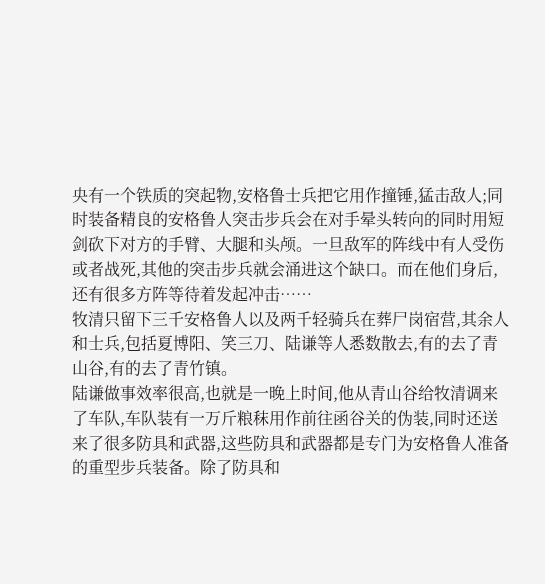央有一个铁质的突起物,安格鲁士兵把它用作撞锤,猛击敌人;同时装备精良的安格鲁人突击步兵会在对手晕头转向的同时用短剑砍下对方的手臂、大腿和头颅。一旦敌军的阵线中有人受伤或者战死,其他的突击步兵就会涌进这个缺口。而在他们身后,还有很多方阵等待着发起冲击……
牧清只留下三千安格鲁人以及两千轻骑兵在葬尸岗宿营,其余人和士兵,包括夏博阳、笑三刀、陆谦等人悉数散去,有的去了青山谷,有的去了青竹镇。
陆谦做事效率很高,也就是一晚上时间,他从青山谷给牧清调来了车队,车队装有一万斤粮秣用作前往函谷关的伪装,同时还送来了很多防具和武器,这些防具和武器都是专门为安格鲁人准备的重型步兵装备。除了防具和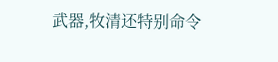武器,牧清还特别命令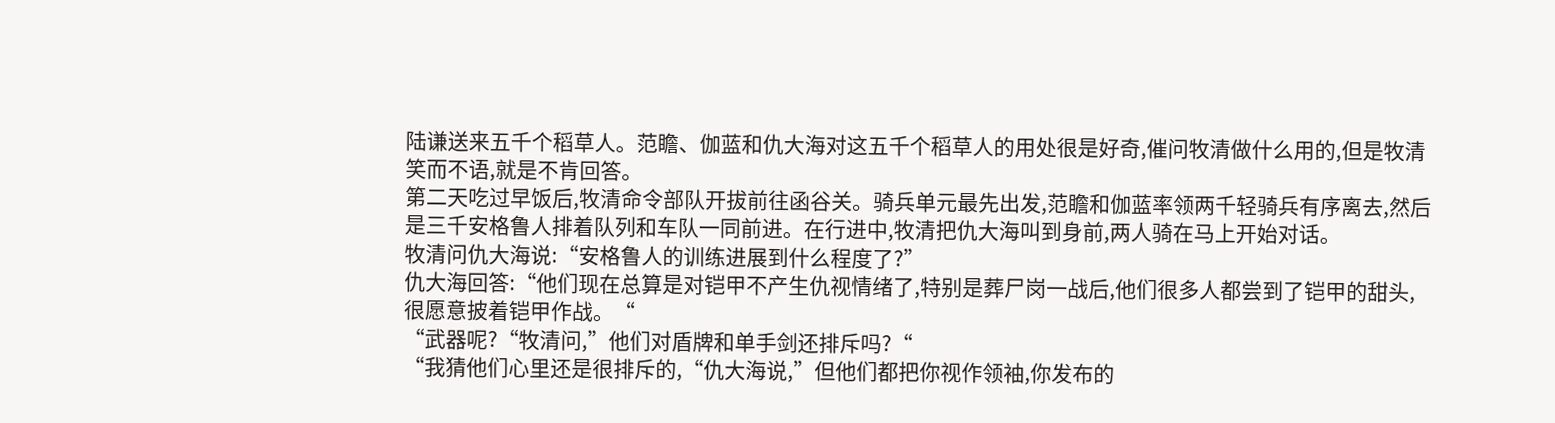陆谦送来五千个稻草人。范瞻、伽蓝和仇大海对这五千个稻草人的用处很是好奇,催问牧清做什么用的,但是牧清笑而不语,就是不肯回答。
第二天吃过早饭后,牧清命令部队开拔前往函谷关。骑兵单元最先出发,范瞻和伽蓝率领两千轻骑兵有序离去,然后是三千安格鲁人排着队列和车队一同前进。在行进中,牧清把仇大海叫到身前,两人骑在马上开始对话。
牧清问仇大海说:“安格鲁人的训练进展到什么程度了?”
仇大海回答:“他们现在总算是对铠甲不产生仇视情绪了,特别是葬尸岗一战后,他们很多人都尝到了铠甲的甜头,很愿意披着铠甲作战。“
“武器呢?“牧清问,”他们对盾牌和单手剑还排斥吗?“
“我猜他们心里还是很排斥的,“仇大海说,”但他们都把你视作领袖,你发布的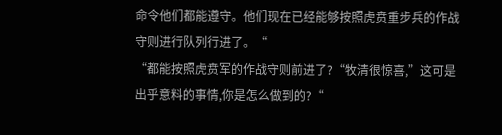命令他们都能遵守。他们现在已经能够按照虎贲重步兵的作战守则进行队列行进了。“
“都能按照虎贲军的作战守则前进了?“牧清很惊喜,”这可是出乎意料的事情,你是怎么做到的?“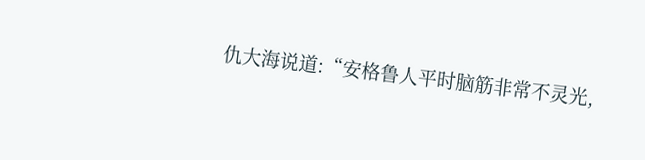仇大海说道:“安格鲁人平时脑筋非常不灵光,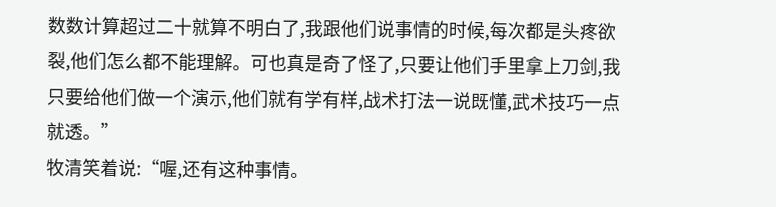数数计算超过二十就算不明白了,我跟他们说事情的时候,每次都是头疼欲裂,他们怎么都不能理解。可也真是奇了怪了,只要让他们手里拿上刀剑,我只要给他们做一个演示,他们就有学有样,战术打法一说既懂,武术技巧一点就透。”
牧清笑着说:“喔,还有这种事情。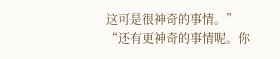这可是很神奇的事情。”
“还有更神奇的事情呢。你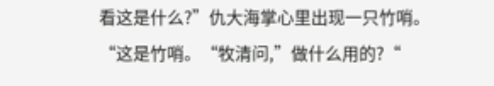看这是什么?”仇大海掌心里出现一只竹哨。
“这是竹哨。“牧清问,”做什么用的?“